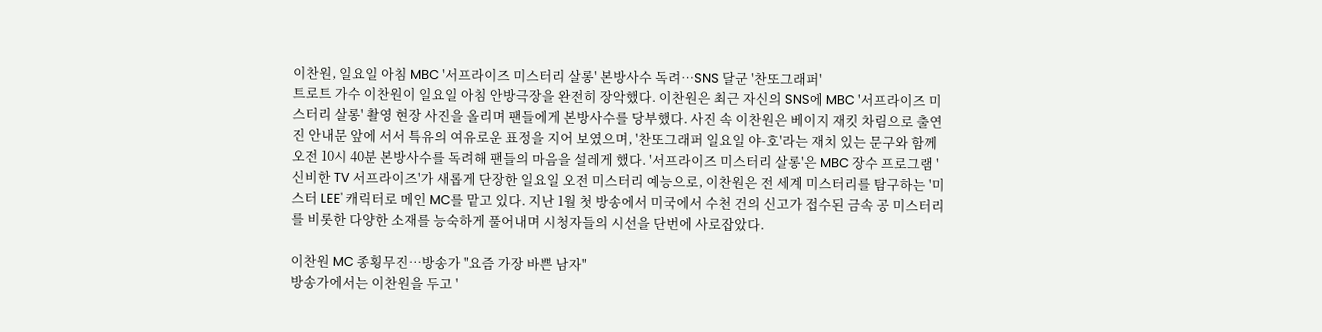이찬원, 일요일 아침 MBC '서프라이즈 미스터리 살롱' 본방사수 독려…SNS 달군 '찬또그래퍼'
트로트 가수 이찬원이 일요일 아침 안방극장을 완전히 장악했다. 이찬원은 최근 자신의 SNS에 MBC '서프라이즈 미스터리 살롱' 촬영 현장 사진을 올리며 팬들에게 본방사수를 당부했다. 사진 속 이찬원은 베이지 재킷 차림으로 출연진 안내문 앞에 서서 특유의 여유로운 표정을 지어 보였으며, '찬또그래퍼 일요일 야-호'라는 재치 있는 문구와 함께 오전 10시 40분 본방사수를 독려해 팬들의 마음을 설레게 했다. '서프라이즈 미스터리 살롱'은 MBC 장수 프로그램 '신비한 TV 서프라이즈'가 새롭게 단장한 일요일 오전 미스터리 예능으로, 이찬원은 전 세계 미스터리를 탐구하는 '미스터 LEE' 캐릭터로 메인 MC를 맡고 있다. 지난 1월 첫 방송에서 미국에서 수천 건의 신고가 접수된 금속 공 미스터리를 비롯한 다양한 소재를 능숙하게 풀어내며 시청자들의 시선을 단번에 사로잡았다.

이찬원 MC 종횡무진…방송가 "요즘 가장 바쁜 남자"
방송가에서는 이찬원을 두고 '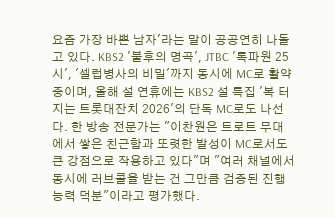요즘 가장 바쁜 남자'라는 말이 공공연히 나돌고 있다. KBS2 '불후의 명곡', JTBC '톡파원 25시', '셀럽병사의 비밀'까지 동시에 MC로 활약 중이며, 올해 설 연휴에는 KBS2 설 특집 '복 터지는 트롯대잔치 2026'의 단독 MC로도 나선다. 한 방송 전문가는 "이찬원은 트로트 무대에서 쌓은 친근함과 또렷한 발성이 MC로서도 큰 강점으로 작용하고 있다"며 "여러 채널에서 동시에 러브콜을 받는 건 그만큼 검증된 진행 능력 덕분"이라고 평가했다.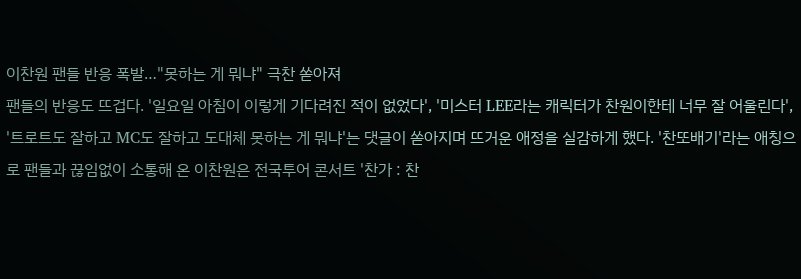이찬원 팬들 반응 폭발…"못하는 게 뭐냐" 극찬 쏟아져
팬들의 반응도 뜨겁다. '일요일 아침이 이렇게 기다려진 적이 없었다', '미스터 LEE라는 캐릭터가 찬원이한테 너무 잘 어울린다', '트로트도 잘하고 MC도 잘하고 도대체 못하는 게 뭐냐'는 댓글이 쏟아지며 뜨거운 애정을 실감하게 했다. '찬또배기'라는 애칭으로 팬들과 끊임없이 소통해 온 이찬원은 전국투어 콘서트 '찬가 : 찬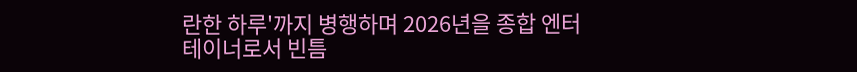란한 하루'까지 병행하며 2026년을 종합 엔터테이너로서 빈틈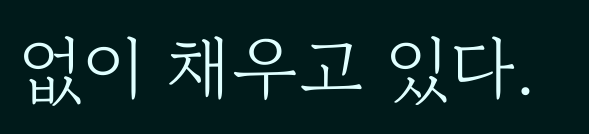없이 채우고 있다.